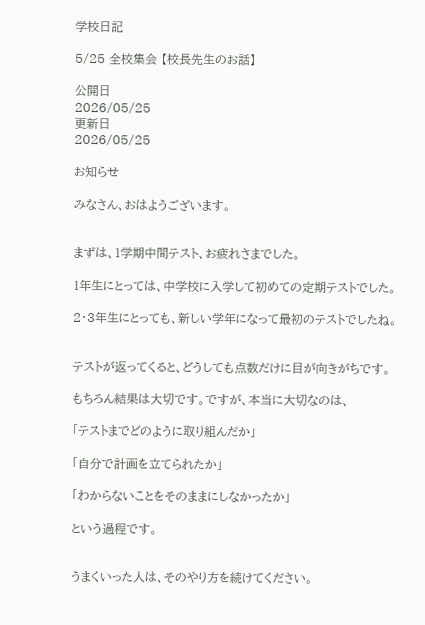学校日記

5/25 全校集会 【校長先生のお話】

公開日
2026/05/25
更新日
2026/05/25

お知らせ

みなさん、おはようございます。


まずは、1学期中間テスト、お疲れさまでした。

1年生にとっては、中学校に入学して初めての定期テストでした。

2・3年生にとっても、新しい学年になって最初のテストでしたね。


テストが返ってくると、どうしても点数だけに目が向きがちです。

もちろん結果は大切です。ですが、本当に大切なのは、

「テストまでどのように取り組んだか」

「自分で計画を立てられたか」

「わからないことをそのままにしなかったか」

という過程です。


うまくいった人は、そのやり方を続けてください。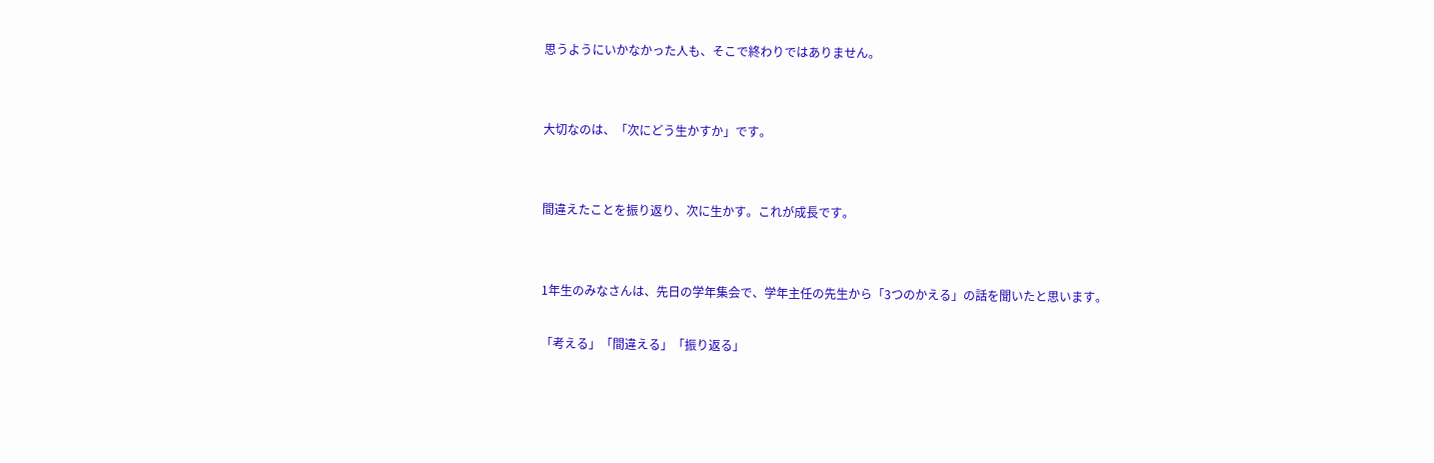思うようにいかなかった人も、そこで終わりではありません。


大切なのは、「次にどう生かすか」です。


間違えたことを振り返り、次に生かす。これが成長です。


1年生のみなさんは、先日の学年集会で、学年主任の先生から「3つのかえる」の話を聞いたと思います。

「考える」「間違える」「振り返る」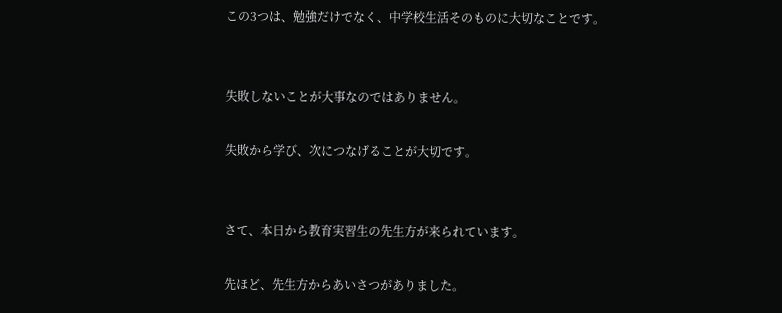この3つは、勉強だけでなく、中学校生活そのものに大切なことです。


失敗しないことが大事なのではありません。

失敗から学び、次につなげることが大切です。


さて、本日から教育実習生の先生方が来られています。

先ほど、先生方からあいさつがありました。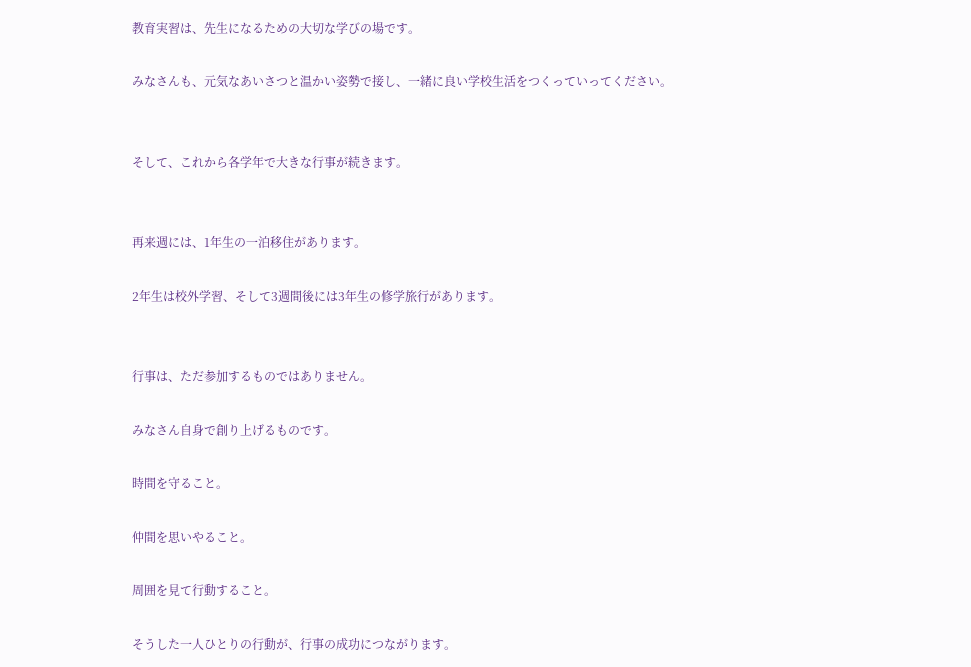教育実習は、先生になるための大切な学びの場です。

みなさんも、元気なあいさつと温かい姿勢で接し、一緒に良い学校生活をつくっていってください。


そして、これから各学年で大きな行事が続きます。


再来週には、1年生の一泊移住があります。

2年生は校外学習、そして3週間後には3年生の修学旅行があります。


行事は、ただ参加するものではありません。

みなさん自身で創り上げるものです。

時間を守ること。

仲間を思いやること。

周囲を見て行動すること。

そうした一人ひとりの行動が、行事の成功につながります。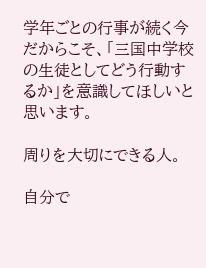学年ごとの行事が続く今だからこそ、「三国中学校の生徒としてどう行動するか」を意識してほしいと思います。

周りを大切にできる人。

自分で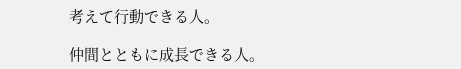考えて行動できる人。

仲間とともに成長できる人。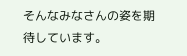そんなみなさんの姿を期待しています。